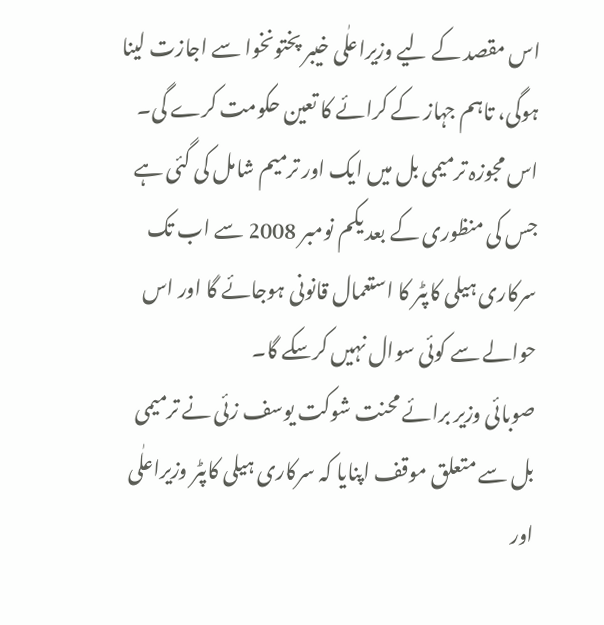اس مقصد کے لیے وزیراعلٰی خیبر پختونخوا سے اجازت لینا ہوگی، تاہم جہاز کے کرائے کا تعین حکومت کرے گی۔
اس مجوزہ ترمیمی بل میں ایک اور ترمیم شامل کی گئی ہے جس کی منظوری کے بعد یکم نومبر 2008 سے اب تک سرکاری ہیلی کاپٹر کا استعمال قانونی ہوجائے گا اور اس حوالے سے کوئی سوال نہیں کرسکے گا۔
صوبائی وزیر برائے محنت شوکت یوسف زئی نے ترمیمی بل سے متعلق موقف اپنایا کہ سرکاری ہیلی کاپٹر وزیراعلٰی اور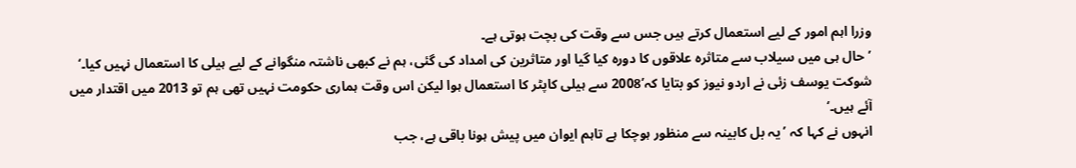وزرا اہم امور کے لیے استعمال کرتے ہیں جس سے وقت کی بچت ہوتی ہے۔
’حال ہی میں سیلاب سے متاثرہ علاقوں کا دورہ کیا گیا اور متاثرین کی امداد کی گئی، ہم نے کبھی ناشتہ منگوانے کے لیے ہیلی کا استعمال نہیں کیا۔‘
شوکت یوسف زئی نے اردو نیوز کو بتایا کہ’2008 سے ہیلی کاپٹر کا استعمال ہوا لیکن اس وقت ہماری حکومت نہیں تھی ہم تو 2013 میں اقتدار میں آئے ہیں۔‘
انہوں نے کہا کہ ’یہ بل کابینہ سے منظور ہوچکا ہے تاہم ایوان میں پیش ہونا باقی ہے، جب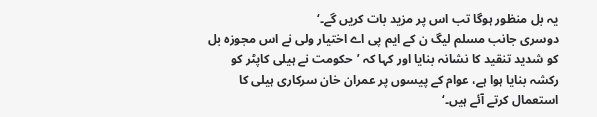یہ بل منظور ہوگا تب اس پر مزید بات کریں گے۔‘
دوسری جانب مسلم لیگ ن کے ایم پی اے اختیار ولی نے اس مجوزہ بل کو شدید تنقید کا نشانہ بنایا اور کہا کہ ’حکومت نے ہیلی کاپٹر کو رکشہ بنایا ہوا ہے، عوام کے پیسوں پر عمران خان سرکاری ہیلی کا استعمال کرتے آئے ہیں۔‘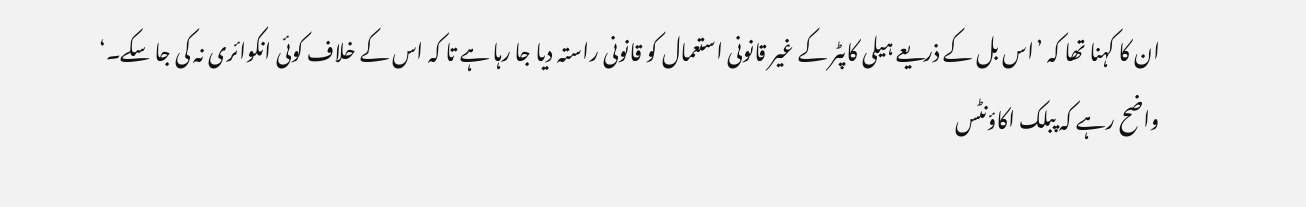ان کا کہنا تھا کہ ’اس بل کے ذریعے ہیلی کاپٹر کے غیر قانونی استعمال کو قانونی راستہ دیا جا رہا ہے تا کہ اس کے خلاف کوئی انکوائری نہ کی جا سکے۔‘
واضح رہے کہ پبلک اکاؤنٹس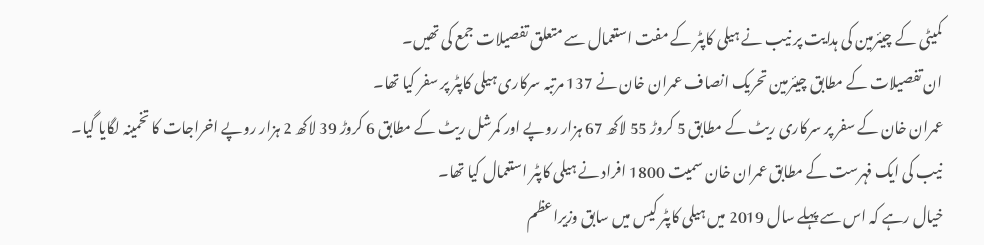کمیٹی کے چیئرمین کی ہدایت پر نیب نے ہیلی کاپٹر کے مفت استعمال سے متعلق تفصیلات جمع کی تھیں۔
ان تفصیلات کے مطابق چیئرمین تحریک انصاف عمران خان نے 137 مرتبہ سرکاری ہیلی کاپٹر پر سفر کیا تھا۔
عمران خان کے سفر پر سرکاری ریٹ کے مطابق 5 کروڑ 55 لاکھ 67 ہزار روپے اور کمرشل ریٹ کے مطابق 6 کروڑ 39 لاکھ 2 ہزار روپے اخراجات کا تخمینہ لگایا گیا۔
نیب کی ایک فہرست کے مطابق عمران خان سمیت 1800 افراد نے ہیلی کاپٹر استعمال کیا تھا۔
خیال رہے کہ اس سے پہلے سال 2019 میں ہیلی کاپٹر کیس میں سابق وزیراعظم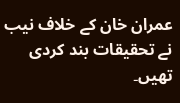عمران خان کے خلاف نیب نے تحقیقات بند کردی تھیں۔